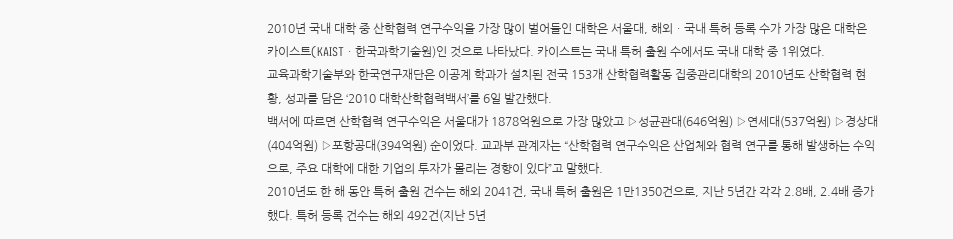2010년 국내 대학 중 산학협력 연구수익을 가장 많이 벌어들인 대학은 서울대, 해외ㆍ국내 특허 등록 수가 가장 많은 대학은 카이스트(KAISTㆍ한국과학기술원)인 것으로 나타났다. 카이스트는 국내 특허 출원 수에서도 국내 대학 중 1위였다.
교육과학기술부와 한국연구재단은 이공계 학과가 설치된 전국 153개 산학협력활동 집중관리대학의 2010년도 산학협력 현황, 성과를 담은 ‘2010 대학산학협력백서’를 6일 발간했다.
백서에 따르면 산학협력 연구수익은 서울대가 1878억원으로 가장 많았고 ▷성균관대(646억원) ▷연세대(537억원) ▷경상대(404억원) ▷포항공대(394억원) 순이었다. 교과부 관계자는 “산학협력 연구수익은 산업체와 협력 연구를 통해 발생하는 수익으로, 주요 대학에 대한 기업의 투자가 몰리는 경향이 있다”고 말했다.
2010년도 한 해 동안 특허 출원 건수는 해외 2041건, 국내 특허 출원은 1만1350건으로, 지난 5년간 각각 2.8배, 2.4배 증가했다. 특허 등록 건수는 해외 492건(지난 5년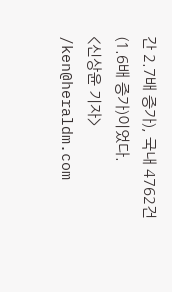간 2.7배 증가), 국내 4762건(1.6배 증가)이었다.
<신상윤 기자> /ken@heraldm.com